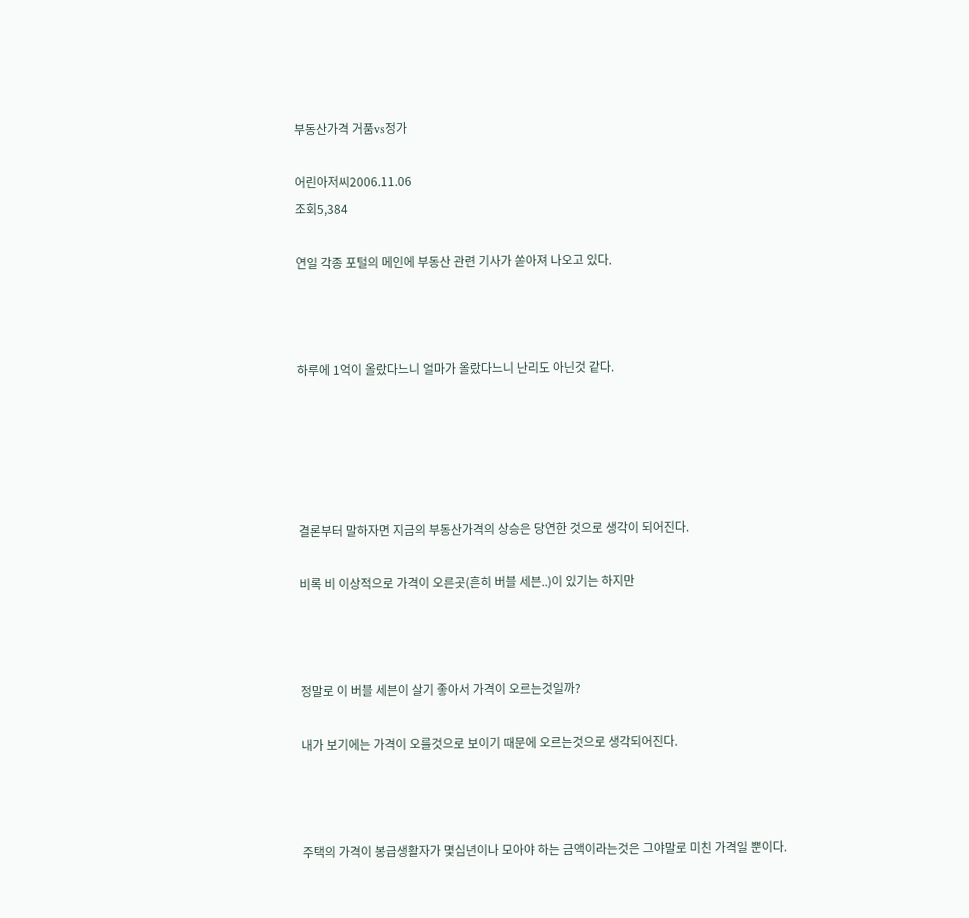부동산가격 거품vs정가

어린아저씨2006.11.06
조회5,384

연일 각종 포털의 메인에 부동산 관련 기사가 쏟아져 나오고 있다.



하루에 1억이 올랐다느니 얼마가 올랐다느니 난리도 아닌것 같다.





결론부터 말하자면 지금의 부동산가격의 상승은 당연한 것으로 생각이 되어진다.

비록 비 이상적으로 가격이 오른곳(흔히 버블 세븐..)이 있기는 하지만



정말로 이 버블 세븐이 살기 좋아서 가격이 오르는것일까?

내가 보기에는 가격이 오를것으로 보이기 때문에 오르는것으로 생각되어진다.



주택의 가격이 봉급생활자가 몇십년이나 모아야 하는 금액이라는것은 그야말로 미친 가격일 뿐이다.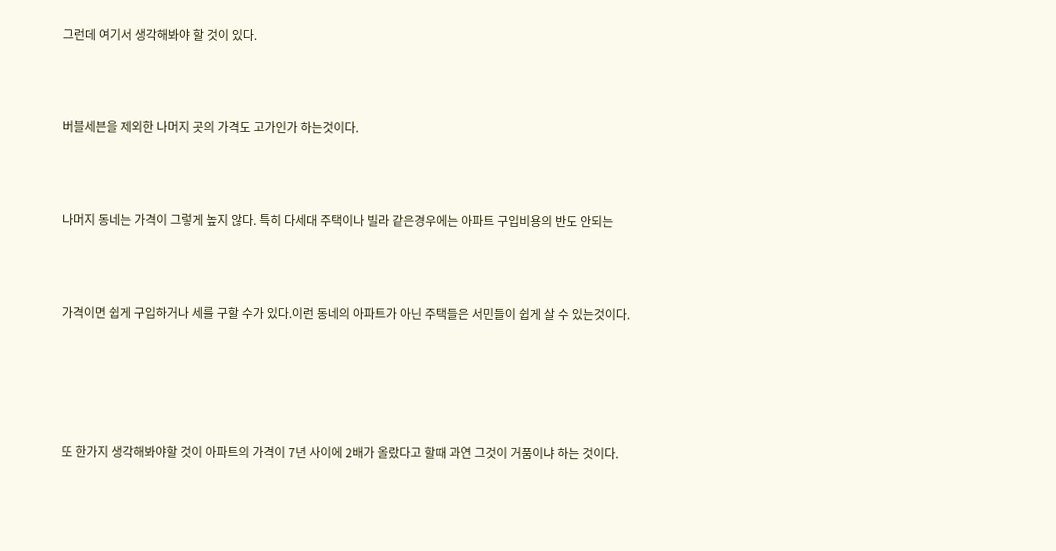그런데 여기서 생각해봐야 할 것이 있다.



버블세븐을 제외한 나머지 곳의 가격도 고가인가 하는것이다.



나머지 동네는 가격이 그렇게 높지 않다. 특히 다세대 주택이나 빌라 같은경우에는 아파트 구입비용의 반도 안되는



가격이면 쉽게 구입하거나 세를 구할 수가 있다.이런 동네의 아파트가 아닌 주택들은 서민들이 쉽게 살 수 있는것이다.





또 한가지 생각해봐야할 것이 아파트의 가격이 7년 사이에 2배가 올랐다고 할때 과연 그것이 거품이냐 하는 것이다.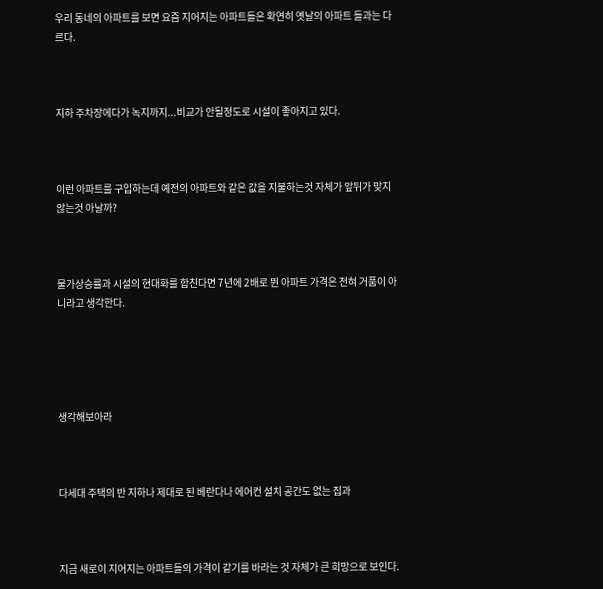우리 동네의 아파트를 보면 요즘 지어지는 아파트들은 확연히 옛날의 아파트 들과는 다르다.



지하 주차장에다가 녹지까지...비교가 안될정도로 시설이 좋아지고 있다.



이런 아파트를 구입하는데 예전의 아파트와 같은 값을 지불하는것 자체가 앞뒤가 맞지 않는것 아날까?



물가상승률과 시설의 현대화를 합친다면 7년에 2배로 뛴 아파트 가격은 전혀 거품이 아니라고 생각한다.





생각해보아라



다세대 주택의 반 지하나 제대로 된 베란다나 에어컨 설치 공간도 없는 집과



지금 새로이 지어지는 아파트들의 가격이 같기를 바라는 것 자체가 큰 희망으로 보인다.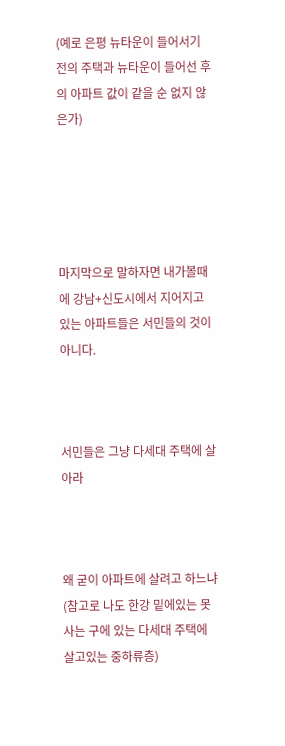(예로 은평 뉴타운이 들어서기 전의 주택과 뉴타운이 들어선 후의 아파트 값이 같을 순 없지 않은가)





마지막으로 말하자면 내가볼때에 강남+신도시에서 지어지고 있는 아파트들은 서민들의 것이 아니다.



서민들은 그냥 다세대 주택에 살아라



왜 굳이 아파트에 살려고 하느냐(참고로 나도 한강 밑에있는 못사는 구에 있는 다세대 주택에 살고있는 중하류층)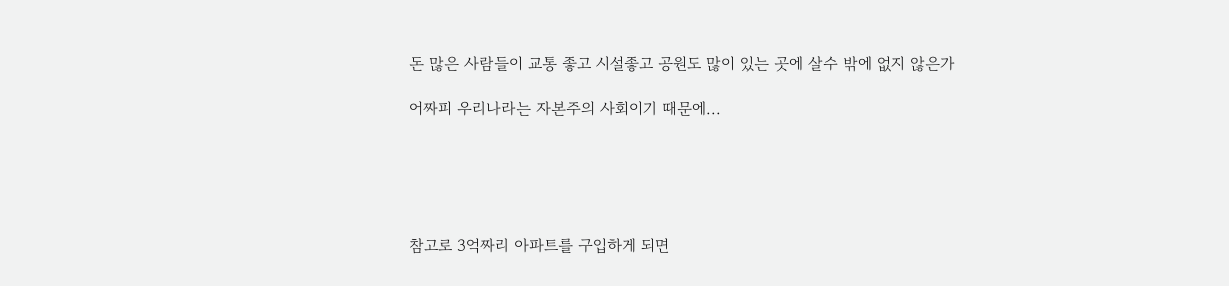돈 많은 사람들이 교통 좋고 시설좋고 공원도 많이 있는 곳에 살수 밖에 없지 않은가

어짜피 우리나라는 자본주의 사회이기 때문에...





참고로 3억짜리 아파트를 구입하게 되면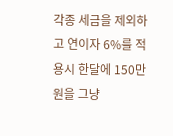각종 세금을 제외하고 연이자 6%를 적용시 한달에 150만원을 그냥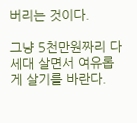버리는 것이다.

그냥 5천만원짜리 다세대 살면서 여유롭게 살기를 바란다.